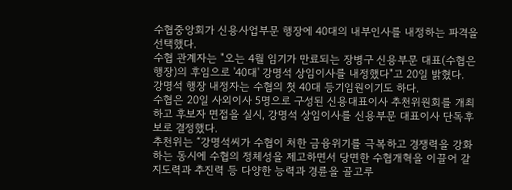수협중앙회가 신용사업부문 행장에 40대의 내부인사를 내정하는 파격을 선택했다.
수협 관계자는 "오는 4월 임기가 만료되는 장병구 신용부문 대표(수협은행장)의 후임으로 '40대' 강명석 상임이사를 내정했다"고 20일 밝혔다.
강명석 행장 내정자는 수협의 첫 40대 등기임원이기도 하다.
수협은 20일 사외이사 5명으로 구성된 신용대표이사 추천위원회를 개최하고 후보자 면접을 실시, 강명석 상임이사를 신용부문 대표이사 단독후보로 결정했다.
추천위는 “강명석씨가 수협이 처한 금융위기를 극복하고 경쟁력을 강화하는 동시에 수협의 정체성을 제고하면서 당면한 수협개혁을 이끌어 갈 지도력과 추진력 등 다양한 능력과 경륜을 골고루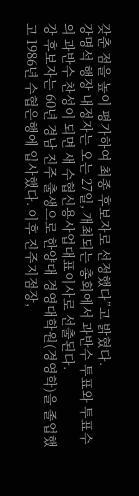갖춘 점을 높이 평가하여 최종 후보자로 선정했다”고 밝혔다.
강명석 행장 내정자는 오는 27일, 개최되는 총회에서 과반수 투표와 투표수의 과반수 찬성이 되면 새 수협신용사업대표이사로 선출된다.
강 후보자는 60년 경남 진주 출생으로 한양대 경영대학원(경영학)을 졸업했고 1986년 수협은행에 입사했다. 이후 진주지점장,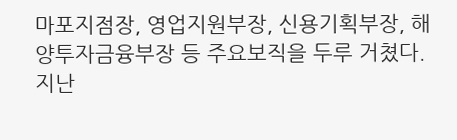마포지점장, 영업지원부장, 신용기획부장, 해양투자금융부장 등 주요보직을 두루 거쳤다. 지난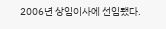2006년 상임이사에 선임됐다.